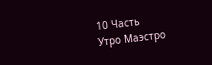10 Часть
Утро Маэстро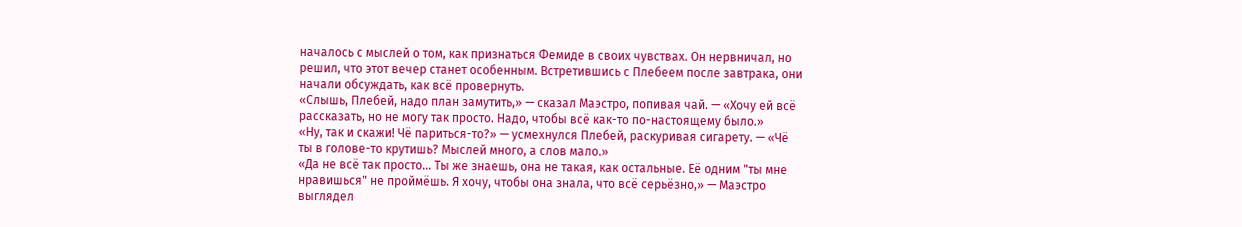началось с мыслей о том, как признаться Фемиде в своих чувствах. Он нервничал, но решил, что этот вечер станет особенным. Встретившись с Плебеем после завтрака, они начали обсуждать, как всё провернуть.
«Слышь, Плебей, надо план замутить,» — сказал Маэстро, попивая чай. — «Хочу ей всё рассказать, но не могу так просто. Надо, чтобы всё как-то по-настоящему было.»
«Ну, так и скажи! Чё париться-то?» — усмехнулся Плебей, раскуривая сигарету. — «Чё ты в голове-то крутишь? Мыслей много, а слов мало.»
«Да не всё так просто... Ты же знаешь, она не такая, как остальные. Её одним "ты мне нравишься" не проймёшь. Я хочу, чтобы она знала, что всё серьёзно,» — Маэстро выглядел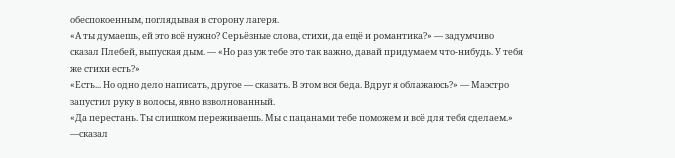обеспокоенным, поглядывая в сторону лагеря.
«А ты думаешь, ей это всё нужно? Серьёзные слова, стихи, да ещё и романтика?» — задумчиво сказал Плебей, выпуская дым. — «Но раз уж тебе это так важно, давай придумаем что-нибудь. У тебя же стихи есть?»
«Есть... Но одно дело написать, другое — сказать. В этом вся беда. Вдруг я облажаюсь?» — Маэстро запустил руку в волосы, явно взволнованный.
«Да перестань. Ты слишком переживаешь. Мы с пацанами тебе поможем и всё для тебя сделаем.» —сказал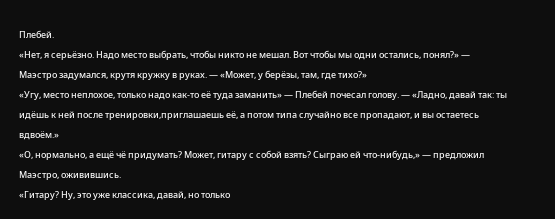Плебей.
«Нет, я серьёзно. Надо место выбрать, чтобы никто не мешал. Вот чтобы мы одни остались, понял?» — Маэстро задумался, крутя кружку в руках. — «Может, у берёзы, там, где тихо?»
«Угу, место неплохое, только надо как-то её туда заманить» — Плебей почесал голову. — «Ладно, давай так: ты идёшь к ней после тренировки,приглашаешь её, а потом типа случайно все пропадают, и вы остаетесь вдвоём.»
«О, нормально, а ещё чё придумать? Может, гитару с собой взять? Сыграю ей что-нибудь,» — предложил Маэстро, оживившись.
«Гитару? Ну, это уже классика, давай, но только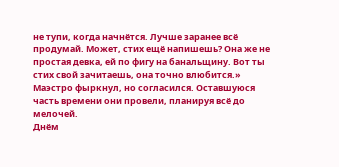не тупи, когда начнётся. Лучше заранее всё продумай. Может, стих ещё напишешь? Она же не простая девка, ей по фигу на банальщину. Вот ты стих свой зачитаешь, она точно влюбится.»
Маэстро фыркнул, но согласился. Оставшуюся часть времени они провели, планируя всё до мелочей.
Днём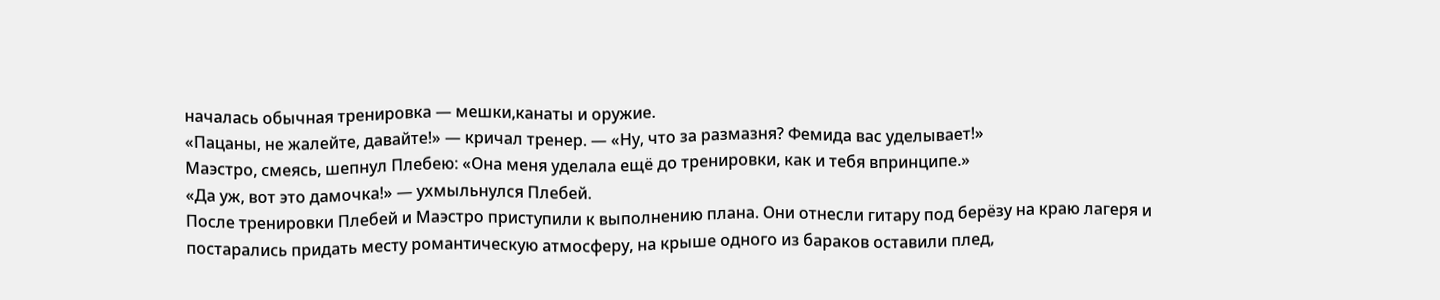началась обычная тренировка — мешки,канаты и оружие.
«Пацаны, не жалейте, давайте!» — кричал тренер. — «Ну, что за размазня? Фемида вас уделывает!»
Маэстро, смеясь, шепнул Плебею: «Она меня уделала ещё до тренировки, как и тебя впринципе.»
«Да уж, вот это дамочка!» — ухмыльнулся Плебей.
После тренировки Плебей и Маэстро приступили к выполнению плана. Они отнесли гитару под берёзу на краю лагеря и постарались придать месту романтическую атмосферу, на крыше одного из бараков оставили плед,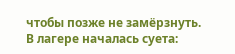чтобы позже не замёрзнуть. В лагере началась суета: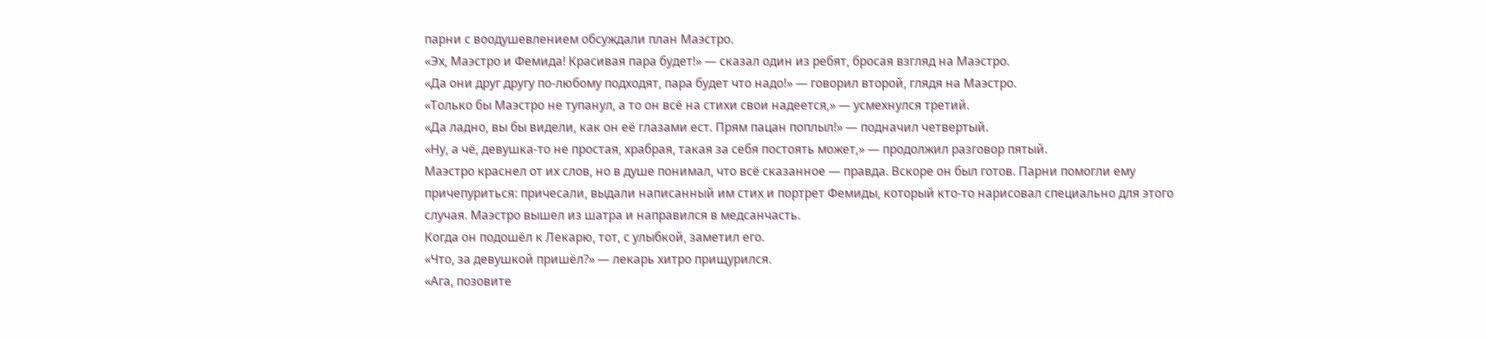парни с воодушевлением обсуждали план Маэстро.
«Эх, Маэстро и Фемида! Красивая пара будет!» — сказал один из ребят, бросая взгляд на Маэстро.
«Да они друг другу по-любому подходят, пара будет что надо!» — говорил второй, глядя на Маэстро.
«Только бы Маэстро не тупанул, а то он всё на стихи свои надеется,» — усмехнулся третий.
«Да ладно, вы бы видели, как он её глазами ест. Прям пацан поплыл!» — подначил четвертый.
«Ну, а чё, девушка-то не простая, храбрая, такая за себя постоять может,» — продолжил разговор пятый.
Маэстро краснел от их слов, но в душе понимал, что всё сказанное — правда. Вскоре он был готов. Парни помогли ему причепуриться: причесали, выдали написанный им стих и портрет Фемиды, который кто-то нарисовал специально для этого случая. Маэстро вышел из шатра и направился в медсанчасть.
Когда он подошёл к Лекарю, тот, с улыбкой, заметил его.
«Что, за девушкой пришёл?» — лекарь хитро прищурился.
«Ага, позовите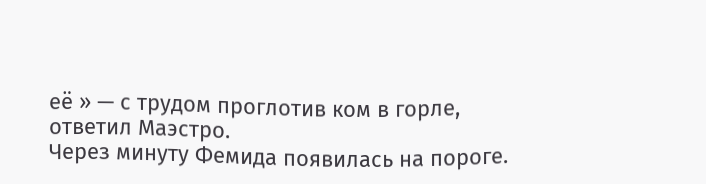её » — с трудом проглотив ком в горле, ответил Маэстро.
Через минуту Фемида появилась на пороге.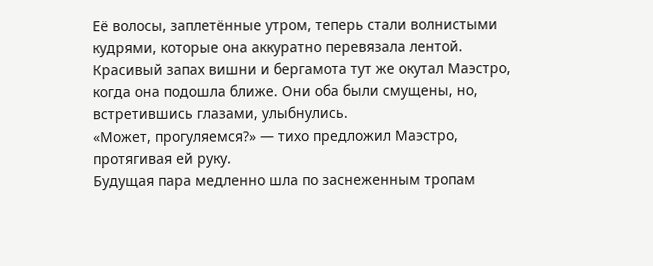Её волосы, заплетённые утром, теперь стали волнистыми кудрями, которые она аккуратно перевязала лентой. Красивый запах вишни и бергамота тут же окутал Маэстро, когда она подошла ближе. Они оба были смущены, но, встретившись глазами, улыбнулись.
«Может, прогуляемся?» — тихо предложил Маэстро, протягивая ей руку.
Будущая пара медленно шла по заснеженным тропам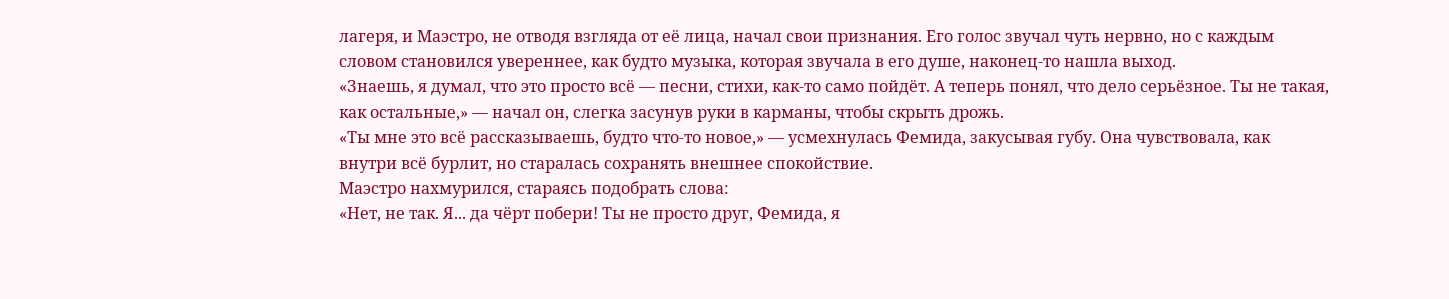лагеря, и Маэстро, не отводя взгляда от её лица, начал свои признания. Его голос звучал чуть нервно, но с каждым словом становился увереннее, как будто музыка, которая звучала в его душе, наконец-то нашла выход.
«Знаешь, я думал, что это просто всё — песни, стихи, как-то само пойдёт. А теперь понял, что дело серьёзное. Ты не такая, как остальные,» — начал он, слегка засунув руки в карманы, чтобы скрыть дрожь.
«Ты мне это всё рассказываешь, будто что-то новое,» — усмехнулась Фемида, закусывая губу. Она чувствовала, как внутри всё бурлит, но старалась сохранять внешнее спокойствие.
Маэстро нахмурился, стараясь подобрать слова:
«Нет, не так. Я... да чёрт побери! Ты не просто друг, Фемида, я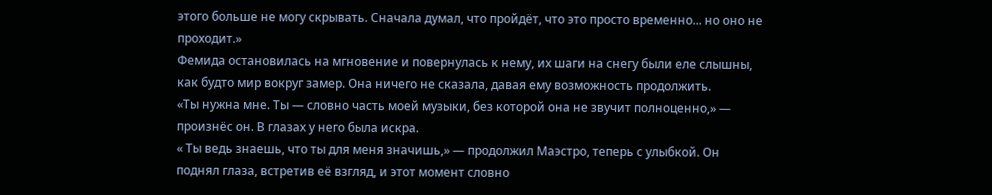этого больше не могу скрывать. Сначала думал, что пройдёт, что это просто временно... но оно не проходит.»
Фемида остановилась на мгновение и повернулась к нему, их шаги на снегу были еле слышны, как будто мир вокруг замер. Она ничего не сказала, давая ему возможность продолжить.
«Ты нужна мне. Ты — словно часть моей музыки, без которой она не звучит полноценно,» — произнёс он. В глазах у него была искра.
« Ты ведь знаешь, что ты для меня значишь,» — продолжил Маэстро, теперь с улыбкой. Он поднял глаза, встретив её взгляд, и этот момент словно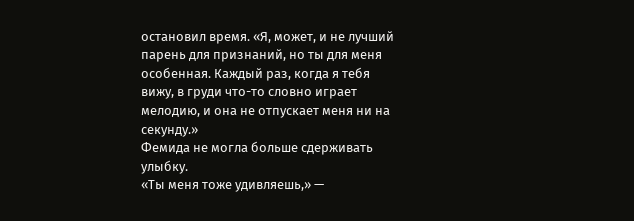остановил время. «Я, может, и не лучший парень для признаний, но ты для меня особенная. Каждый раз, когда я тебя вижу, в груди что-то словно играет мелодию, и она не отпускает меня ни на секунду.»
Фемида не могла больше сдерживать улыбку.
«Ты меня тоже удивляешь,» —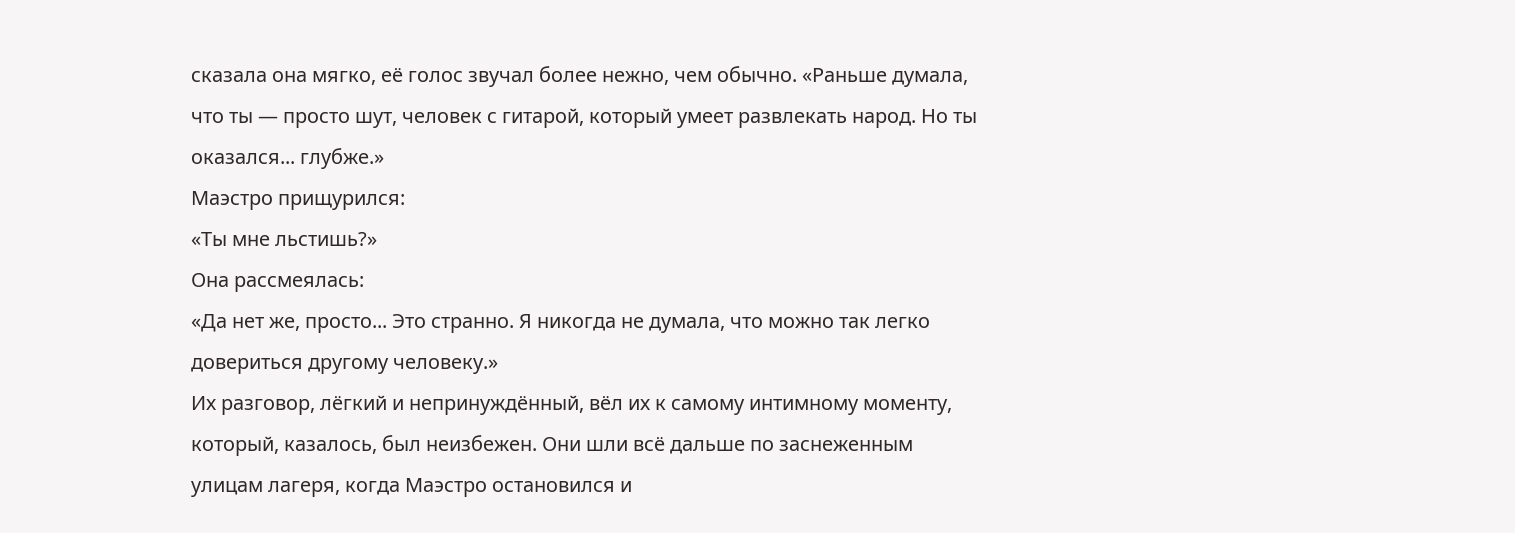сказала она мягко, её голос звучал более нежно, чем обычно. «Раньше думала, что ты — просто шут, человек с гитарой, который умеет развлекать народ. Но ты оказался... глубже.»
Маэстро прищурился:
«Ты мне льстишь?»
Она рассмеялась:
«Да нет же, просто... Это странно. Я никогда не думала, что можно так легко довериться другому человеку.»
Их разговор, лёгкий и непринуждённый, вёл их к самому интимному моменту, который, казалось, был неизбежен. Они шли всё дальше по заснеженным улицам лагеря, когда Маэстро остановился и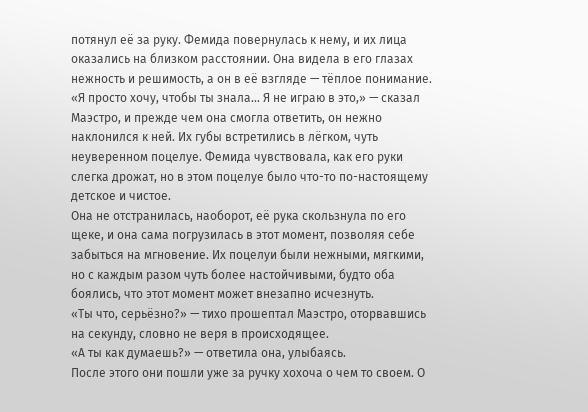потянул её за руку. Фемида повернулась к нему, и их лица оказались на близком расстоянии. Она видела в его глазах нежность и решимость, а он в её взгляде — тёплое понимание.
«Я просто хочу, чтобы ты знала... Я не играю в это,» — сказал Маэстро, и прежде чем она смогла ответить, он нежно наклонился к ней. Их губы встретились в лёгком, чуть неуверенном поцелуе. Фемида чувствовала, как его руки слегка дрожат, но в этом поцелуе было что-то по-настоящему детское и чистое.
Она не отстранилась, наоборот, её рука скользнула по его щеке, и она сама погрузилась в этот момент, позволяя себе забыться на мгновение. Их поцелуи были нежными, мягкими, но с каждым разом чуть более настойчивыми, будто оба боялись, что этот момент может внезапно исчезнуть.
«Ты что, серьёзно?» — тихо прошептал Маэстро, оторвавшись на секунду, словно не веря в происходящее.
«А ты как думаешь?» — ответила она, улыбаясь.
После этого они пошли уже за ручку хохоча о чем то своем. О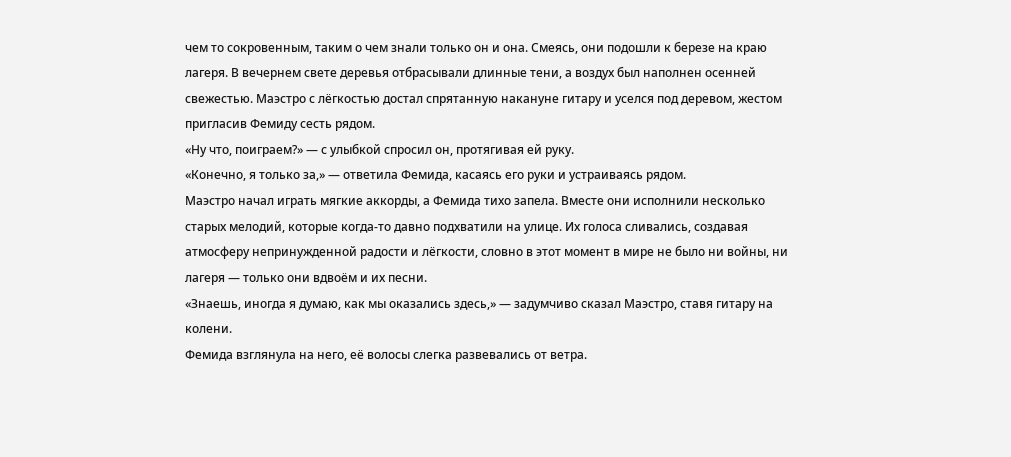чем то сокровенным, таким о чем знали только он и она. Смеясь, они подошли к березе на краю лагеря. В вечернем свете деревья отбрасывали длинные тени, а воздух был наполнен осенней свежестью. Маэстро с лёгкостью достал спрятанную накануне гитару и уселся под деревом, жестом пригласив Фемиду сесть рядом.
«Ну что, поиграем?» — с улыбкой спросил он, протягивая ей руку.
«Конечно, я только за,» — ответила Фемида, касаясь его руки и устраиваясь рядом.
Маэстро начал играть мягкие аккорды, а Фемида тихо запела. Вместе они исполнили несколько старых мелодий, которые когда-то давно подхватили на улице. Их голоса сливались, создавая атмосферу непринужденной радости и лёгкости, словно в этот момент в мире не было ни войны, ни лагеря — только они вдвоём и их песни.
«Знаешь, иногда я думаю, как мы оказались здесь,» — задумчиво сказал Маэстро, ставя гитару на колени.
Фемида взглянула на него, её волосы слегка развевались от ветра.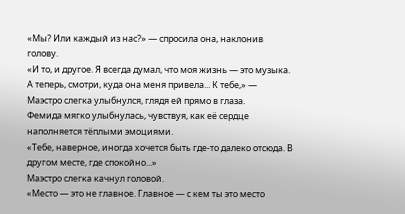«Мы? Или каждый из нас?» — спросила она, наклонив голову.
«И то, и другое. Я всегда думал, что моя жизнь — это музыка. А теперь, смотри, куда она меня привела... К тебе,» — Маэстро слегка улыбнулся, глядя ей прямо в глаза.
Фемида мягко улыбнулась, чувствуя, как её сердце наполняется тёплыми эмоциями.
«Тебе, наверное, иногда хочется быть где-то далеко отсюда. В другом месте, где спокойно...»
Маэстро слегка качнул головой.
«Место — это не главное. Главное — с кем ты это место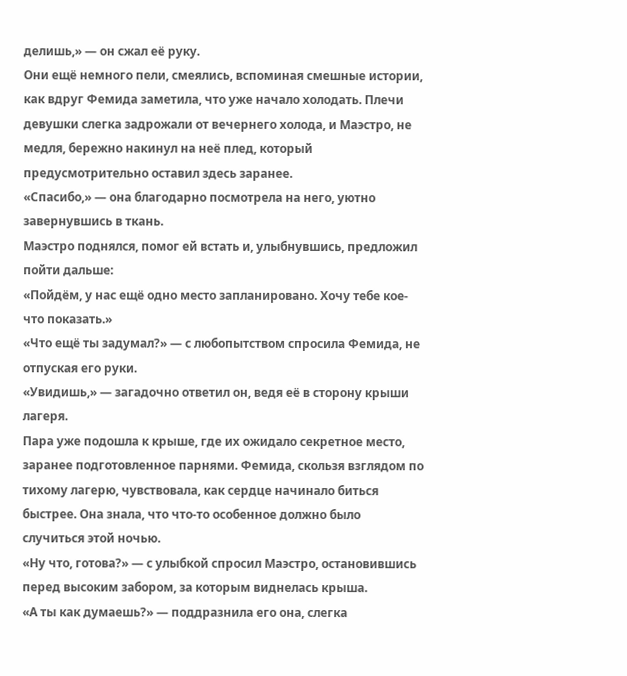делишь,» — он сжал её руку.
Они ещё немного пели, смеялись, вспоминая смешные истории, как вдруг Фемида заметила, что уже начало холодать. Плечи девушки слегка задрожали от вечернего холода, и Маэстро, не медля, бережно накинул на неё плед, который предусмотрительно оставил здесь заранее.
«Спасибо,» — она благодарно посмотрела на него, уютно завернувшись в ткань.
Маэстро поднялся, помог ей встать и, улыбнувшись, предложил пойти дальше:
«Пойдём, у нас ещё одно место запланировано. Хочу тебе кое-что показать.»
«Что ещё ты задумал?» — с любопытством спросила Фемида, не отпуская его руки.
«Увидишь,» — загадочно ответил он, ведя её в сторону крыши лагеря.
Пара уже подошла к крыше, где их ожидало секретное место, заранее подготовленное парнями. Фемида, скользя взглядом по тихому лагерю, чувствовала, как сердце начинало биться быстрее. Она знала, что что-то особенное должно было случиться этой ночью.
«Ну что, готова?» — с улыбкой спросил Маэстро, остановившись перед высоким забором, за которым виднелась крыша.
«А ты как думаешь?» — поддразнила его она, слегка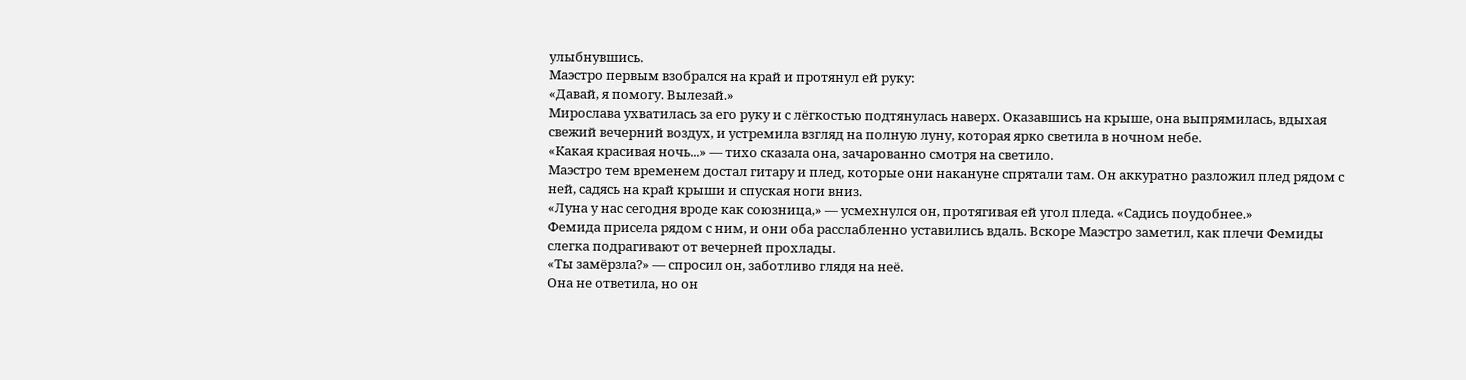улыбнувшись.
Маэстро первым взобрался на край и протянул ей руку:
«Давай, я помогу. Вылезай.»
Мирослава ухватилась за его руку и с лёгкостью подтянулась наверх. Оказавшись на крыше, она выпрямилась, вдыхая свежий вечерний воздух, и устремила взгляд на полную луну, которая ярко светила в ночном небе.
«Какая красивая ночь...» — тихо сказала она, зачарованно смотря на светило.
Маэстро тем временем достал гитару и плед, которые они накануне спрятали там. Он аккуратно разложил плед рядом с ней, садясь на край крыши и спуская ноги вниз.
«Луна у нас сегодня вроде как союзница,» — усмехнулся он, протягивая ей угол пледа. «Садись поудобнее.»
Фемида присела рядом с ним, и они оба расслабленно уставились вдаль. Вскоре Маэстро заметил, как плечи Фемиды слегка подрагивают от вечерней прохлады.
«Ты замёрзла?» — спросил он, заботливо глядя на неё.
Она не ответила, но он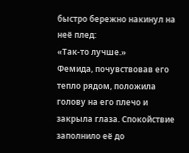быстро бережно накинул на неё плед:
«Так-то лучше.»
Фемида, почувствовав его тепло рядом, положила голову на его плечо и закрыла глаза. Спокойствие заполнило её до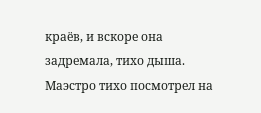краёв, и вскоре она задремала, тихо дыша. Маэстро тихо посмотрел на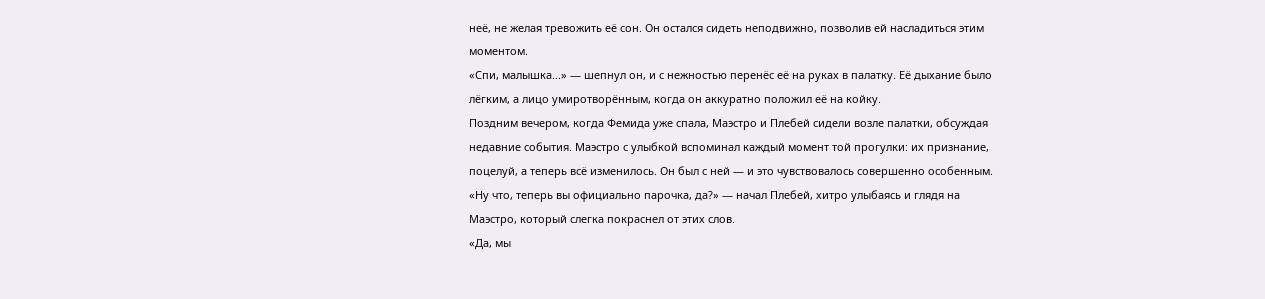неё, не желая тревожить её сон. Он остался сидеть неподвижно, позволив ей насладиться этим моментом.
«Спи, малышка...» — шепнул он, и с нежностью перенёс её на руках в палатку. Её дыхание было лёгким, а лицо умиротворённым, когда он аккуратно положил её на койку.
Поздним вечером, когда Фемида уже спала, Маэстро и Плебей сидели возле палатки, обсуждая недавние события. Маэстро с улыбкой вспоминал каждый момент той прогулки: их признание, поцелуй, а теперь всё изменилось. Он был с ней — и это чувствовалось совершенно особенным.
«Ну что, теперь вы официально парочка, да?» — начал Плебей, хитро улыбаясь и глядя на Маэстро, который слегка покраснел от этих слов.
«Да, мы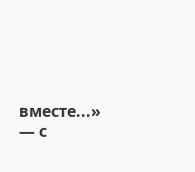вместе...» — с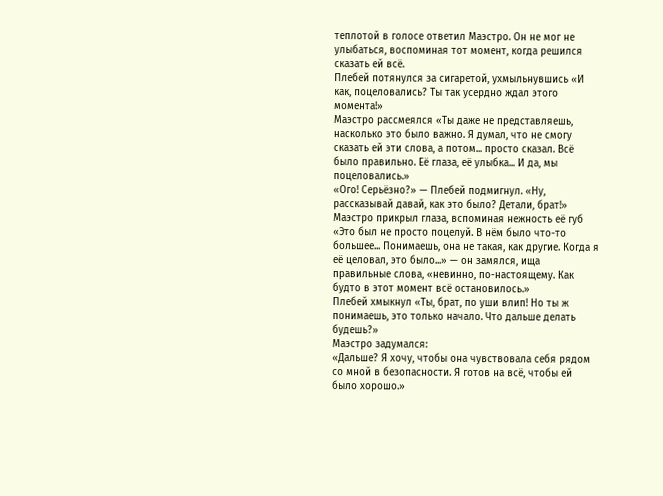теплотой в голосе ответил Маэстро. Он не мог не улыбаться, воспоминая тот момент, когда решился сказать ей всё.
Плебей потянулся за сигаретой, ухмыльнувшись «И как, поцеловались? Ты так усердно ждал этого момента!»
Маэстро рассмеялся «Ты даже не представляешь, насколько это было важно. Я думал, что не смогу сказать ей эти слова, а потом... просто сказал. Всё было правильно. Её глаза, её улыбка... И да, мы поцеловались.»
«Ого! Серьёзно?» — Плебей подмигнул. «Ну, рассказывай давай, как это было? Детали, брат!»
Маэстро прикрыл глаза, вспоминая нежность её губ «Это был не просто поцелуй. В нём было что-то большее... Понимаешь, она не такая, как другие. Когда я её целовал, это было...» — он замялся, ища правильные слова, «невинно, по-настоящему. Как будто в этот момент всё остановилось.»
Плебей хмыкнул «Ты, брат, по уши влип! Но ты ж понимаешь, это только начало. Что дальше делать будешь?»
Маэстро задумался:
«Дальше? Я хочу, чтобы она чувствовала себя рядом со мной в безопасности. Я готов на всё, чтобы ей было хорошо.»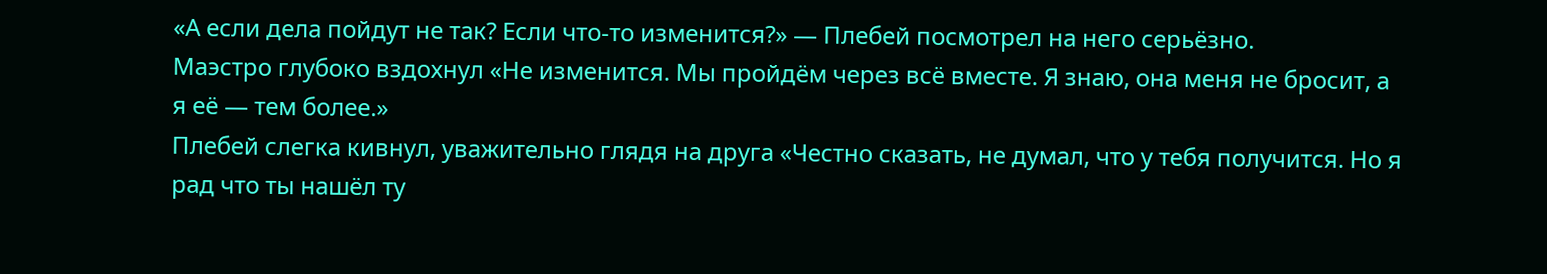«А если дела пойдут не так? Если что-то изменится?» — Плебей посмотрел на него серьёзно.
Маэстро глубоко вздохнул «Не изменится. Мы пройдём через всё вместе. Я знаю, она меня не бросит, а я её — тем более.»
Плебей слегка кивнул, уважительно глядя на друга «Честно сказать, не думал, что у тебя получится. Но я рад что ты нашёл ту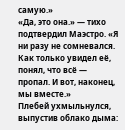самую.»
«Да, это она.» — тихо подтвердил Маэстро. «Я ни разу не сомневался. Как только увидел её, понял, что всё — пропал. И вот, наконец, мы вместе.»
Плебей ухмыльнулся, выпустив облако дыма: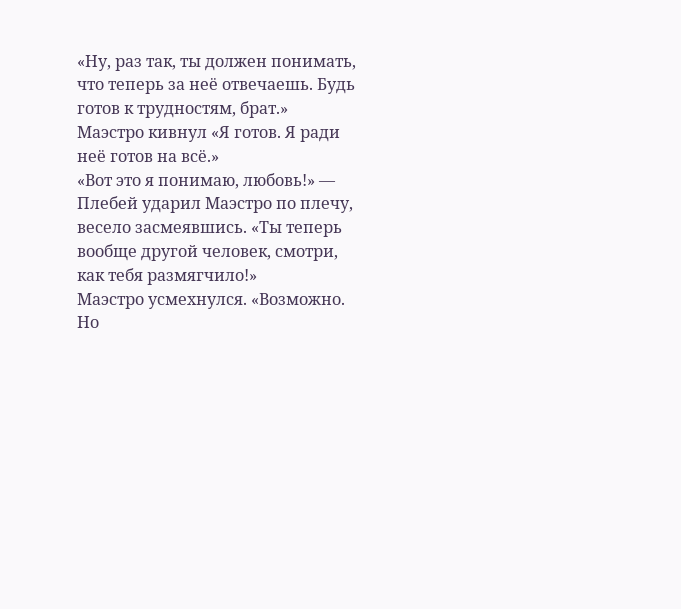«Ну, раз так, ты должен понимать, что теперь за неё отвечаешь. Будь готов к трудностям, брат.»
Маэстро кивнул «Я готов. Я ради неё готов на всё.»
«Вот это я понимаю, любовь!» — Плебей ударил Маэстро по плечу, весело засмеявшись. «Ты теперь вообще другой человек, смотри, как тебя размягчило!»
Маэстро усмехнулся. «Возможно. Но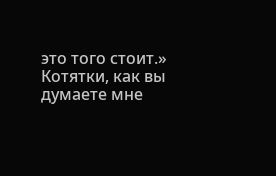это того стоит.»
Котятки, как вы думаете мне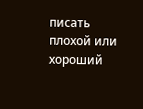писать плохой или хороший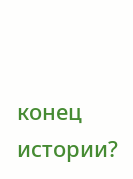конец истории?